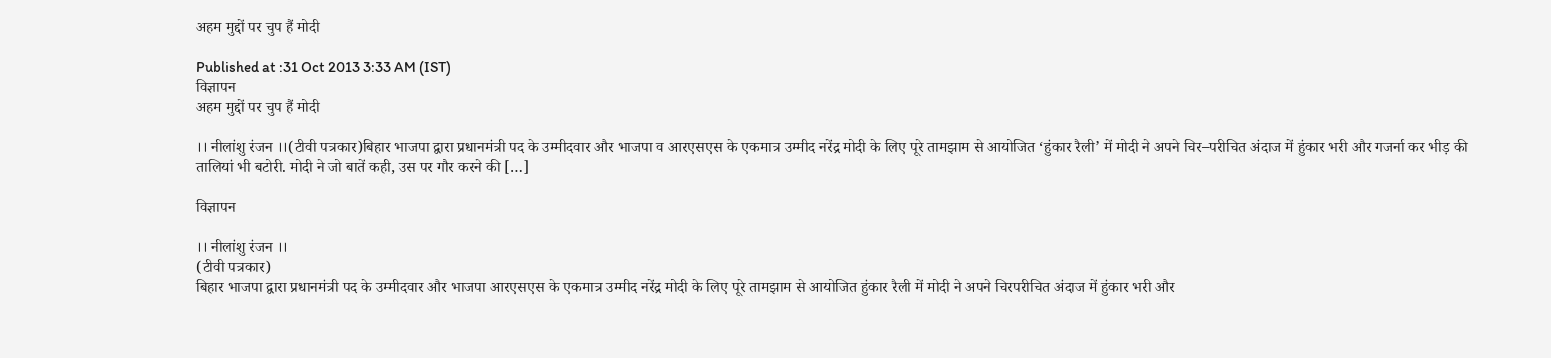अहम मुद्दों पर चुप हैं मोदी

Published at :31 Oct 2013 3:33 AM (IST)
विज्ञापन
अहम मुद्दों पर चुप हैं मोदी

।। नीलांशु रंजन ।।(टीवी पत्रकार)बिहार भाजपा द्वारा प्रधानमंत्री पद के उम्मीदवार और भाजपा व आरएसएस के एकमात्र उम्मीद नरेंद्र मोदी के लिए पूरे तामझाम से आयोजित ‘हुंकार रैली’ में मोदी ने अपने चिर–परीचित अंदाज में हुंकार भरी और गजर्ना कर भीड़ की तालियां भी बटोरी. मोदी ने जो बातें कही, उस पर गौर करने की […]

विज्ञापन

।। नीलांशु रंजन ।।
(टीवी पत्रकार)
बिहार भाजपा द्वारा प्रधानमंत्री पद के उम्मीदवार और भाजपा आरएसएस के एकमात्र उम्मीद नरेंद्र मोदी के लिए पूरे तामझाम से आयोजित हुंकार रैली में मोदी ने अपने चिरपरीचित अंदाज में हुंकार भरी और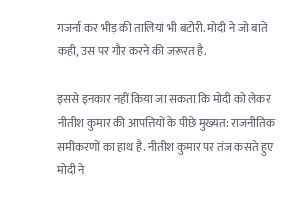गजर्ना कर भीड़ की तालियां भी बटोरी. मोदी ने जो बातें कही, उस पर गौर करने की जरूरत है.

इससे इनकार नहीं किया जा सकता कि मोदी को लेकर नीतीश कुमार की आपत्तियों के पीछे मुख्यत: राजनीतिक समीकरणों का हाथ है. नीतीश कुमार पर तंज कसते हुए मोदी ने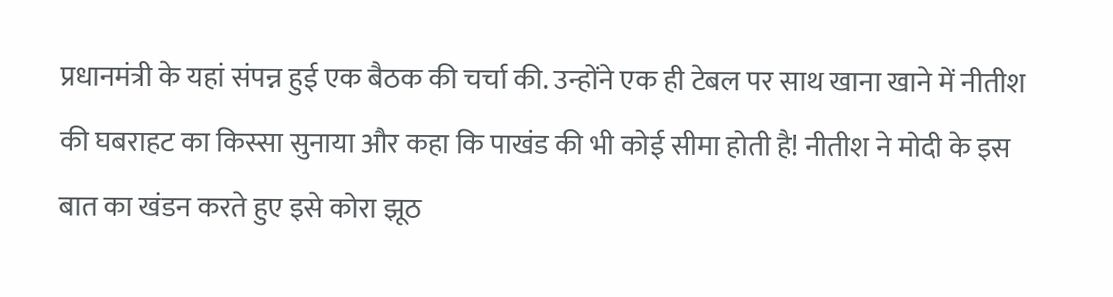प्रधानमंत्री के यहां संपन्न हुई एक बैठक की चर्चा की. उन्होंने एक ही टेबल पर साथ खाना खाने में नीतीश की घबराहट का किस्सा सुनाया और कहा कि पाखंड की भी कोई सीमा होती है! नीतीश ने मोदी के इस बात का खंडन करते हुए इसे कोरा झूठ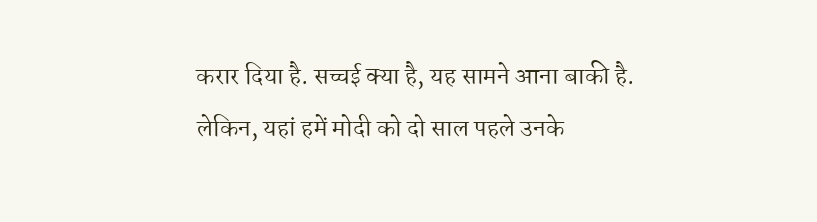करार दिया है. सच्चई क्या है, यह सामने आना बाकी है. लेकिन, यहां हमें मोदी को दो साल पहले उनके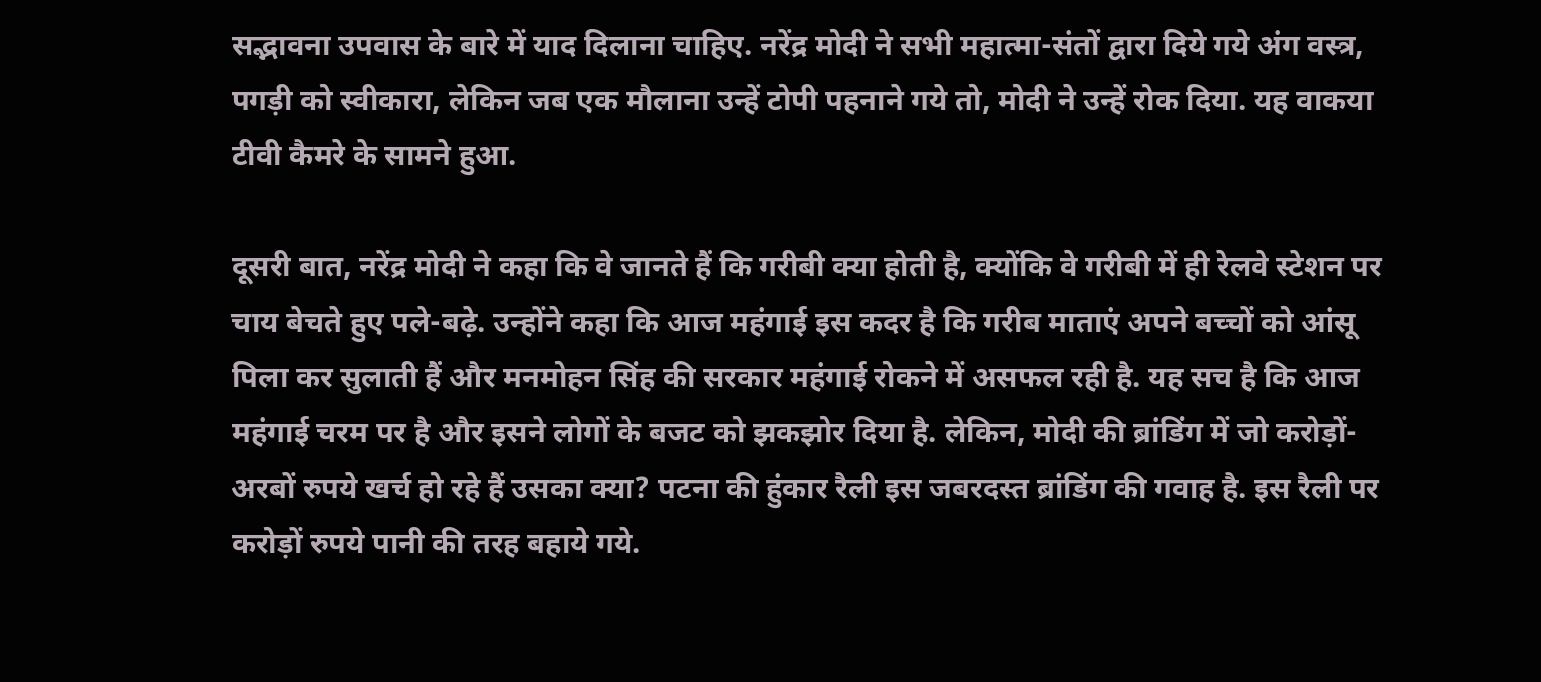सद्भावना उपवास के बारे में याद दिलाना चाहिए. नरेंद्र मोदी ने सभी महात्मा-संतों द्वारा दिये गये अंग वस्त्र, पगड़ी को स्वीकारा, लेकिन जब एक मौलाना उन्हें टोपी पहनाने गये तो, मोदी ने उन्हें रोक दिया. यह वाकया टीवी कैमरे के सामने हुआ.

दूसरी बात, नरेंद्र मोदी ने कहा कि वे जानते हैं कि गरीबी क्या होती है, क्योंकि वे गरीबी में ही रेलवे स्टेशन पर चाय बेचते हुए पले-बढ़े. उन्होंने कहा कि आज महंगाई इस कदर है कि गरीब माताएं अपने बच्चों को आंसू पिला कर सुलाती हैं और मनमोहन सिंह की सरकार महंगाई रोकने में असफल रही है. यह सच है कि आज महंगाई चरम पर है और इसने लोगों के बजट को झकझोर दिया है. लेकिन, मोदी की ब्रांडिंग में जो करोड़ों-अरबों रुपये खर्च हो रहे हैं उसका क्या? पटना की हुंकार रैली इस जबरदस्त ब्रांडिंग की गवाह है. इस रैली पर करोड़ों रुपये पानी की तरह बहाये गये.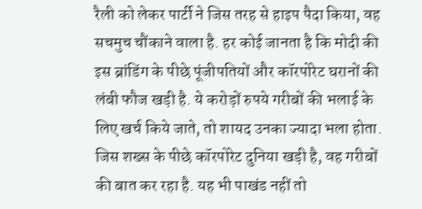रैली को लेकर पार्टी ने जिस तरह से हाइप पैदा किया, वह सचमुच चौंकाने वाला है. हर कोई जानता है कि मोदी की इस ब्रांडिंग के पीछे पूंजीपतियों और कॉरपोरेट घरानों की लंबी फौज खड़ी है. ये करोड़ों रुपये गरीबों की भलाई के लिए खर्च किये जाते, तो शायद उनका ज्यादा भला होता. जिस शख्स के पीछे कॉरपोरेट दुनिया खड़ी है, वह गरीबों की बात कर रहा है. यह भी पाखंड नहीं तो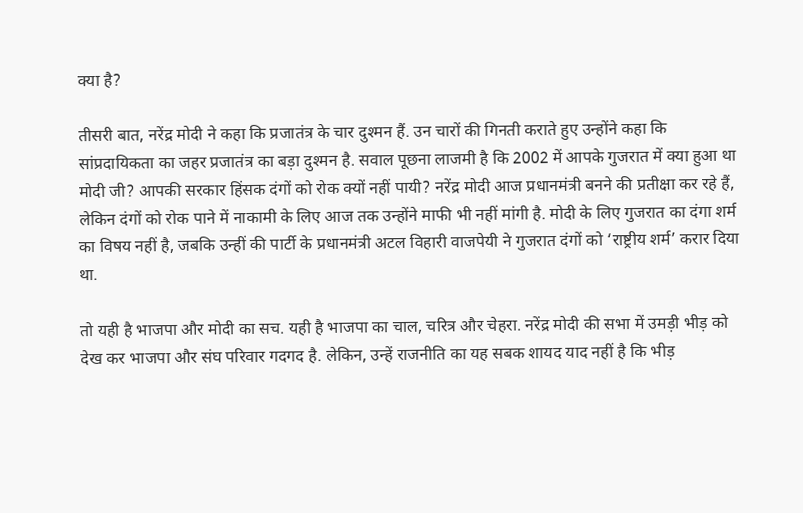क्या है?

तीसरी बात, नरेंद्र मोदी ने कहा कि प्रजातंत्र के चार दुश्मन हैं. उन चारों की गिनती कराते हुए उन्होंने कहा कि सांप्रदायिकता का जहर प्रजातंत्र का बड़ा दुश्मन है. सवाल पूछना लाजमी है कि 2002 में आपके गुजरात में क्या हुआ था मोदी जी? आपकी सरकार हिंसक दंगों को रोक क्यों नहीं पायी? नरेंद्र मोदी आज प्रधानमंत्री बनने की प्रतीक्षा कर रहे हैं, लेकिन दंगों को रोक पाने में नाकामी के लिए आज तक उन्होंने माफी भी नहीं मांगी है. मोदी के लिए गुजरात का दंगा शर्म का विषय नहीं है, जबकि उन्हीं की पार्टी के प्रधानमंत्री अटल विहारी वाजपेयी ने गुजरात दंगों को ‘राष्ट्रीय शर्म’ करार दिया था.

तो यही है भाजपा और मोदी का सच. यही है भाजपा का चाल, चरित्र और चेहरा. नरेंद्र मोदी की सभा में उमड़ी भीड़ को देख कर भाजपा और संघ परिवार गदगद है. लेकिन, उन्हें राजनीति का यह सबक शायद याद नहीं है कि भीड़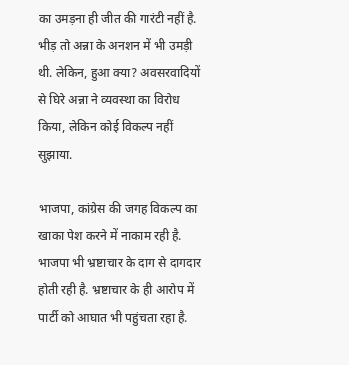का उमड़ना ही जीत की गारंटी नहीं है. भीड़ तो अन्ना के अनशन में भी उमड़ी थी. लेकिन, हुआ क्या? अवसरवादियों से घिरे अन्ना ने व्यवस्था का विरोध किया, लेकिन कोई विकल्प नहीं सुझाया.

भाजपा, कांग्रेस की जगह विकल्प का खाका पेश करने में नाकाम रही है. भाजपा भी भ्रष्टाचार के दाग से दागदार होती रही है. भ्रष्टाचार के ही आरोप में पार्टी को आघात भी पहुंचता रहा है.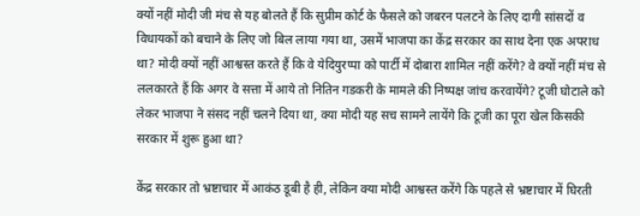क्यों नहीं मोदी जी मंच से यह बोलते हैं कि सुप्रीम कोर्ट के फैसले को जबरन पलटने के लिए दागी सांसदों व विधायकों को बचाने के लिए जो बिल लाया गया था, उसमें भाजपा का केंद्र सरकार का साथ देना एक अपराध था? मोदी क्यों नहीं आश्वस्त करते हैं कि वे येदियुरप्पा को पार्टी में दोबारा शामिल नहीं करेंगे? वे क्यों नहीं मंच से ललकारते हैं कि अगर वे सत्ता में आये तो नितिन गडकरी के मामले की निष्पक्ष जांच करवायेंगे? टूजी घोटाले को लेकर भाजपा ने संसद नहीं चलने दिया था, क्या मोदी यह सच सामने लायेंगे कि टूजी का पूरा खेल किसकी सरकार में शुरू हुआ था?

केंद्र सरकार तो भ्रष्टाचार में आकंठ डूबी है ही, लेकिन क्या मोदी आश्वस्त करेंगे कि पहले से भ्रष्टाचार में घिरती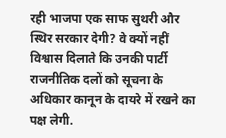रही भाजपा एक साफ सुथरी और स्थिर सरकार देगी? वे क्यों नहीं विश्वास दिलाते कि उनकी पार्टी राजनीतिक दलों को सूचना के अधिकार कानून के दायरे में रखने का पक्ष लेगी.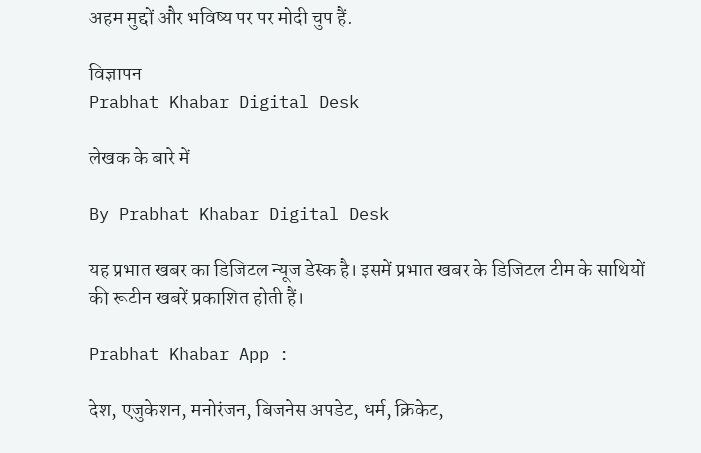अहम मुद्दों और भविष्य पर पर मोदी चुप हैं.

विज्ञापन
Prabhat Khabar Digital Desk

लेखक के बारे में

By Prabhat Khabar Digital Desk

यह प्रभात खबर का डिजिटल न्यूज डेस्क है। इसमें प्रभात खबर के डिजिटल टीम के साथियों की रूटीन खबरें प्रकाशित होती हैं।

Prabhat Khabar App :

देश, एजुकेशन, मनोरंजन, बिजनेस अपडेट, धर्म, क्रिकेट,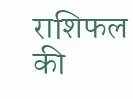राशिफल की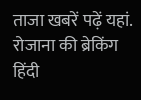ताजा खबरें पढ़ें यहां. रोजाना की ब्रेकिंग हिंदी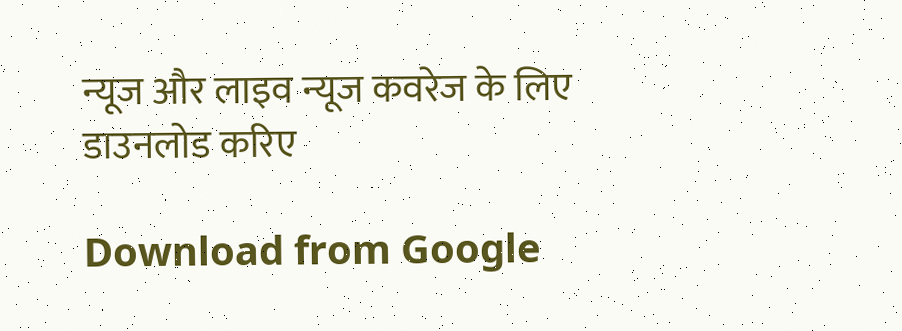न्यूज और लाइव न्यूज कवरेज के लिए डाउनलोड करिए

Download from Google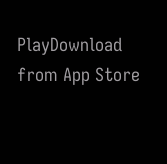PlayDownload from App Store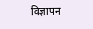विज्ञापन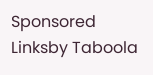Sponsored Linksby Taboola